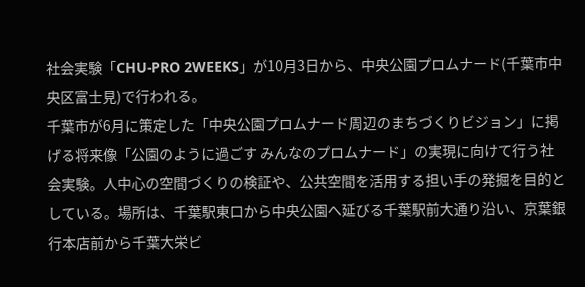社会実験「CHU-PRO 2WEEKS」が10月3日から、中央公園プロムナード(千葉市中央区富士見)で行われる。
千葉市が6月に策定した「中央公園プロムナード周辺のまちづくりビジョン」に掲げる将来像「公園のように過ごす みんなのプロムナード」の実現に向けて行う社会実験。人中心の空間づくりの検証や、公共空間を活用する担い手の発掘を目的としている。場所は、千葉駅東口から中央公園へ延びる千葉駅前大通り沿い、京葉銀行本店前から千葉大栄ビ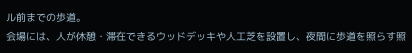ル前までの歩道。
会場には、人が休憩・滞在できるウッドデッキや人工芝を設置し、夜間に歩道を照らす照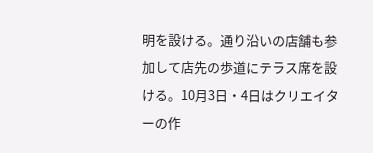明を設ける。通り沿いの店舗も参加して店先の歩道にテラス席を設ける。10月3日・4日はクリエイターの作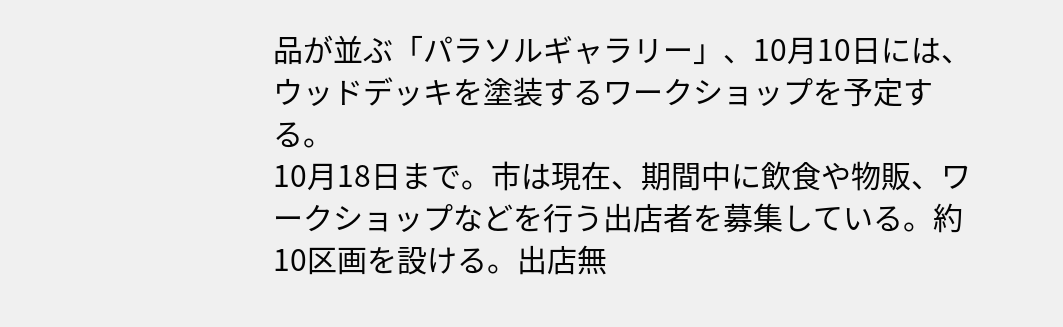品が並ぶ「パラソルギャラリー」、10月10日には、ウッドデッキを塗装するワークショップを予定する。
10月18日まで。市は現在、期間中に飲食や物販、ワークショップなどを行う出店者を募集している。約10区画を設ける。出店無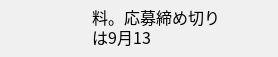料。応募締め切りは9月13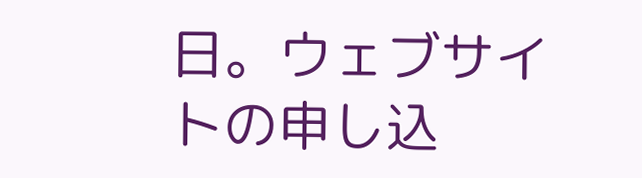日。ウェブサイトの申し込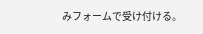みフォームで受け付ける。